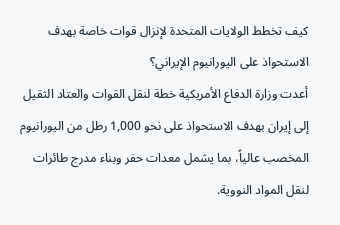كيف تخطط الولايات المتحدة لإنزال قوات خاصة بهدف الاستحواذ على اليورانيوم الإيراني؟
أعدت وزارة الدفاع الأمريكية خطة لنقل القوات والعتاد الثقيل إلى إيران بهدف الاستحواذ على نحو 1,000 رطل من اليورانيوم المخصب عالياً، بما يشمل معدات حفر وبناء مدرج طائرات لنقل المواد النووية.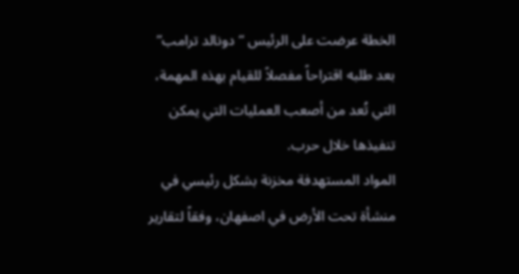الخطة عرضت على الرئيس “دونالد ترامب” بعد طلبه اقتراحاً مفصلاً للقيام بهذه المهمة، التي تُعد من أصعب العمليات التي يمكن تنفيذها خلال حرب.
المواد المستهدفة مخزنة بشكل رئيسي في منشأة تحت الأرض في اصفهان، وفقاً لتقارير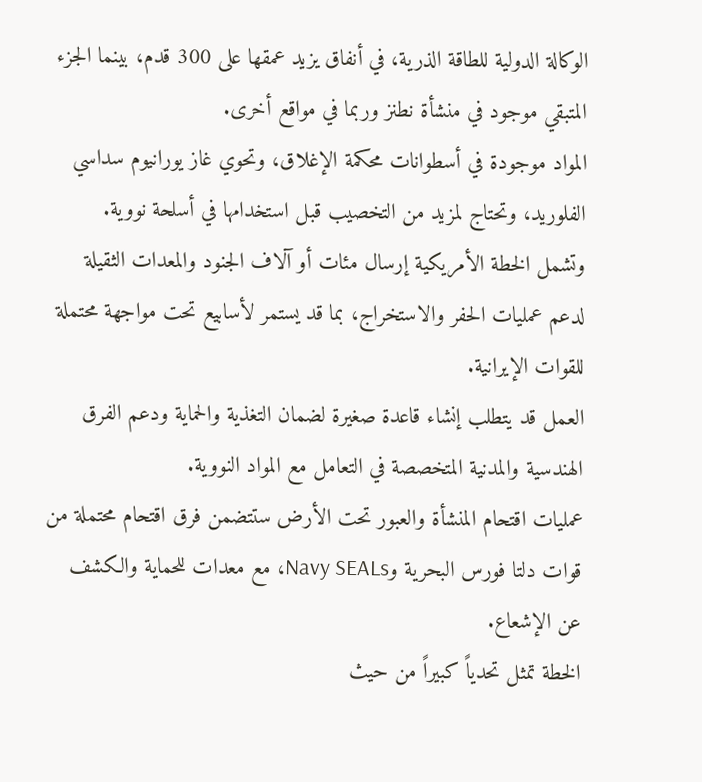الوكالة الدولية للطاقة الذرية، في أنفاق يزيد عمقها على 300 قدم، بينما الجزء المتبقي موجود في منشأة نطنز وربما في مواقع أخرى.
المواد موجودة في أسطوانات محكمة الإغلاق، وتحوي غاز يورانيوم سداسي الفلوريد، وتحتاج لمزيد من التخصيب قبل استخدامها في أسلحة نووية.
وتشمل الخطة الأمريكية إرسال مئات أو آلاف الجنود والمعدات الثقيلة لدعم عمليات الحفر والاستخراج، بما قد يستمر لأسابيع تحت مواجهة محتملة للقوات الإيرانية.
العمل قد يتطلب إنشاء قاعدة صغيرة لضمان التغذية والحماية ودعم الفرق الهندسية والمدنية المتخصصة في التعامل مع المواد النووية.
عمليات اقتحام المنشأة والعبور تحت الأرض ستتضمن فرق اقتحام محتملة من قوات دلتا فورس البحرية وNavy SEALs، مع معدات للحماية والكشف عن الإشعاع.
الخطة تمثل تحدياً كبيراً من حيث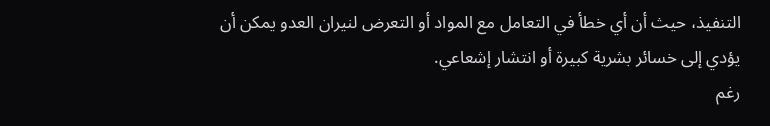التنفيذ، حيث أن أي خطأ في التعامل مع المواد أو التعرض لنيران العدو يمكن أن يؤدي إلى خسائر بشرية كبيرة أو انتشار إشعاعي.
رغم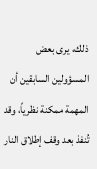ذلك، يرى بعض المسؤولين السابقين أن المهمة ممكنة نظرياً، وقد تُنفذ بعد وقف إطلاق النار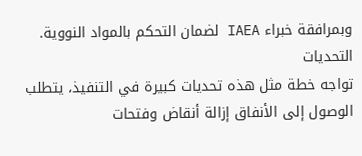وبمرافقة خبراء IAEA لضمان التحكم بالمواد النووية.
التحديات
تواجه خطة مثل هذه تحديات كبيرة في التنفيذ، يتطلب الوصول إلى الأنفاق إزالة أنقاض وفتحات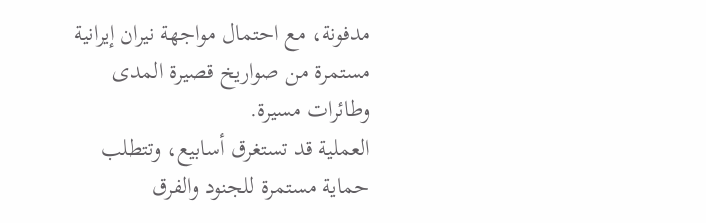مدفونة، مع احتمال مواجهة نيران إيرانية مستمرة من صواريخ قصيرة المدى وطائرات مسيرة.
العملية قد تستغرق أسابيع، وتتطلب حماية مستمرة للجنود والفرق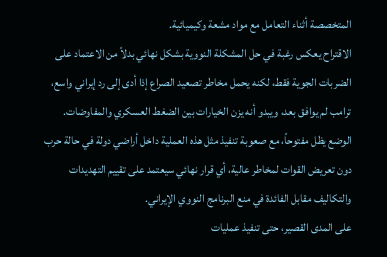المتخصصة أثناء التعامل مع مواد مشعة وكيميائية.
الاقتراح يعكس رغبة في حل المشكلة النووية بشكل نهائي بدلاً من الاعتماد على الضربات الجوية فقط، لكنه يحمل مخاطر تصعيد الصراع إذا أدى إلى رد إيراني واسع، ترامب لم يوافق بعد، ويبدو أنه يزن الخيارات بين الضغط العسكري والمفاوضات.
الوضع يظل مفتوحاً، مع صعوبة تنفيذ مثل هذه العملية داخل أراضي دولة في حالة حرب دون تعريض القوات لمخاطر عالية، أي قرار نهائي سيعتمد على تقييم التهديدات والتكاليف مقابل الفائدة في منع البرنامج النووي الإيراني.
على المدى القصير، حتى تنفيذ عمليات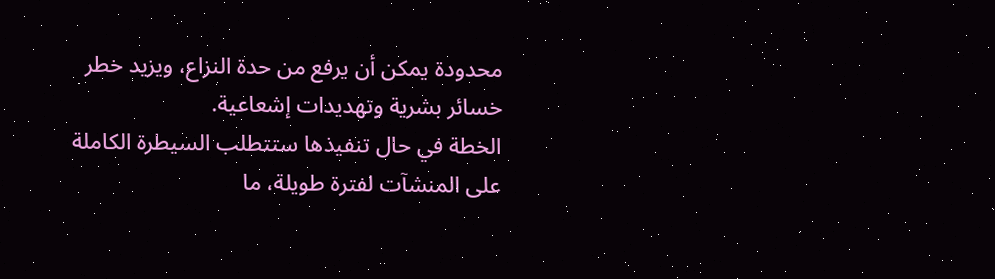محدودة يمكن أن يرفع من حدة النزاع، ويزيد خطر خسائر بشرية وتهديدات إشعاعية.
الخطة في حال تنفيذها ستتطلب السيطرة الكاملة على المنشآت لفترة طويلة، ما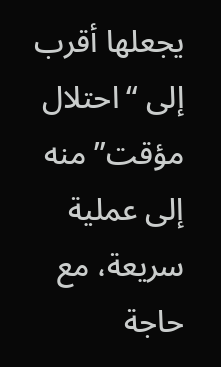يجعلها أقرب إلى “احتلال مؤقت” منه إلى عملية سريعة، مع حاجة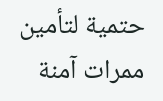حتمية لتأمين ممرات آمنة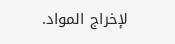لإخراج المواد.